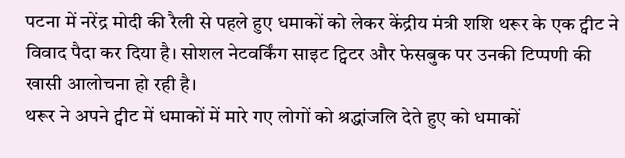पटना में नरेंद्र मोदी की रैली से पहले हुए धमाकों को लेकर केंद्रीय मंत्री शशि थरूर के एक ट्वीट ने विवाद पैदा कर दिया है। सोशल नेटवर्किंग साइट ट्विटर और फेसबुक पर उनकी टिप्पणी की खासी आलोचना हो रही है।
थरूर ने अपने ट्वीट में धमाकों में मारे गए लोगों को श्रद्धांजलि देते हुए को धमाकों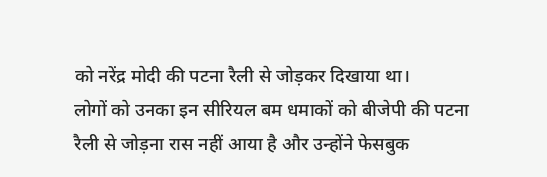को नरेंद्र मोदी की पटना रैली से जोड़कर दिखाया था।
लोगों को उनका इन सीरियल बम धमाकों को बीजेपी की पटना रैली से जोड़ना रास नहीं आया है और उन्होंने फेसबुक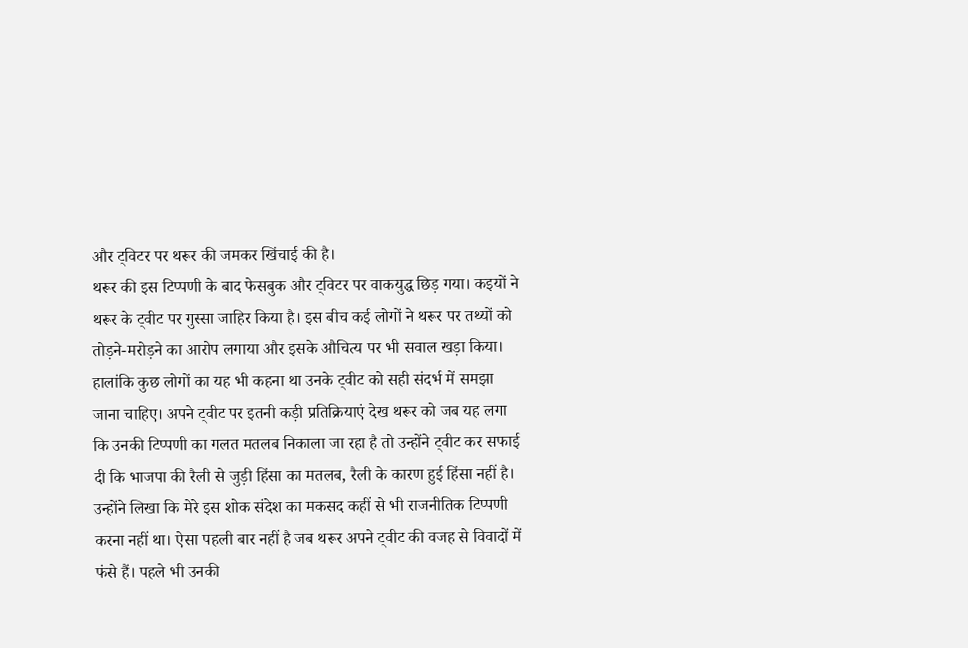और ट्विटर पर थरूर की जमकर खिंचाई की है।
थरूर की इस टिप्पणी के बाद फेसबुक और ट्विटर पर वाकयुद्ध छिड़ गया। कइयों ने थरूर के ट्वीट पर गुस्सा जाहिर किया है। इस बीच कई लोगों ने थरूर पर तथ्यों को तोड़ने-मरोड़ने का आरोप लगाया और इसके औचित्य पर भी सवाल खड़ा किया।
हालांकि कुछ लोगों का यह भी कहना था उनके ट्वीट को सही संदर्भ में समझा जाना चाहिए। अपने ट्वीट पर इतनी कड़ी प्रतिक्रियाएं देख थरूर को जब यह लगा कि उनकी टिप्पणी का गलत मतलब निकाला जा रहा है तो उन्होंने ट्वीट कर सफाई दी कि भाजपा की रैली से जुड़ी हिंसा का मतलब, रैली के कारण हुई हिंसा नहीं है।
उन्होंने लिखा कि मेरे इस शोक संदेश का मकसद कहीं से भी राजनीतिक टिप्पणी करना नहीं था। ऐसा पहली बार नहीं है जब थरूर अपने ट्वीट की वजह से विवादों में फंसे हैं। पहले भी उनकी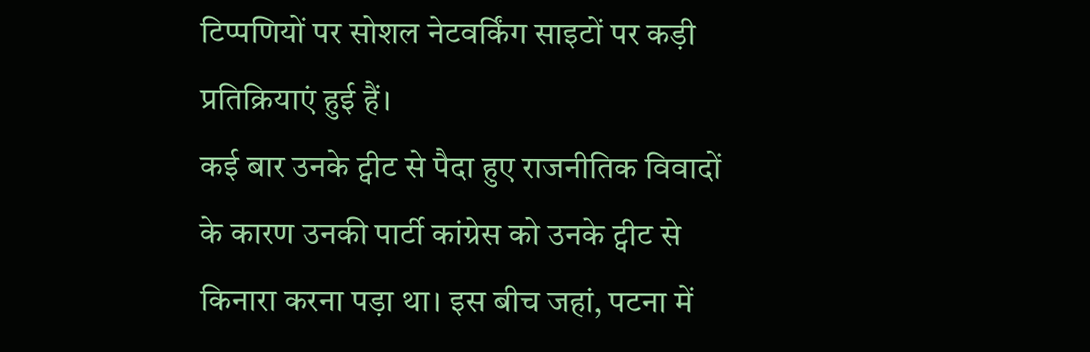टिप्पणियों पर सोशल नेटवर्किंग साइटों पर कड़ी प्रतिक्रियाएं हुई हैं।
कई बार उनके ट्वीट से पैदा हुए राजनीतिक विवादों के कारण उनकी पार्टी कांग्रेस को उनके ट्वीट से किनारा करना पड़ा था। इस बीच जहां, पटना में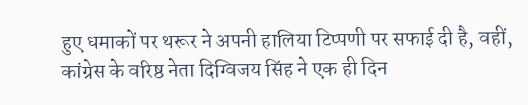हुए धमाकों पर थरूर ने अपनी हालिया टिप्पणी पर सफाई दी है, वहीं, कांग्रेस के वरिष्ठ नेता दिग्विजय सिंह ने एक ही दिन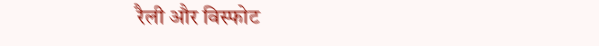रैली और विस्फोट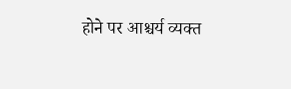होने पर आश्चर्य व्यक्त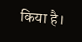किया है।